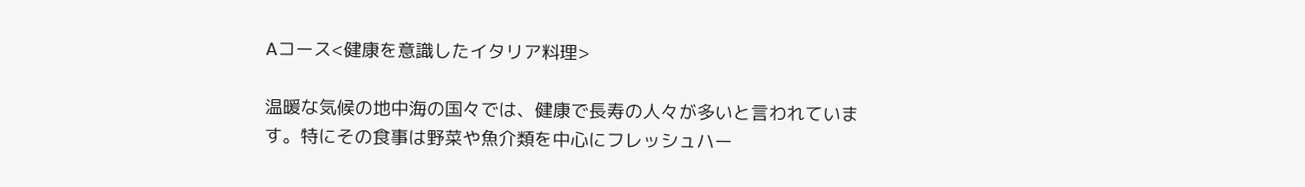Aコース<健康を意識したイタリア料理>

温暖な気候の地中海の国々では、健康で長寿の人々が多いと言われています。特にその食事は野菜や魚介類を中心にフレッシュハー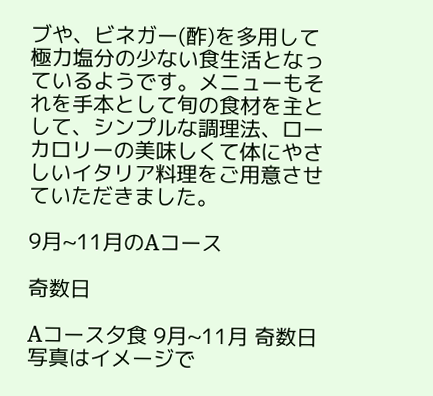ブや、ビネガー(酢)を多用して極力塩分の少ない食生活となっているようです。メニューもそれを手本として旬の食材を主として、シンプルな調理法、ローカロリーの美味しくて体にやさしいイタリア料理をご用意させていただきました。

9月~11月のAコース

奇数日

Aコース夕食 9月~11月 奇数日
写真はイメージで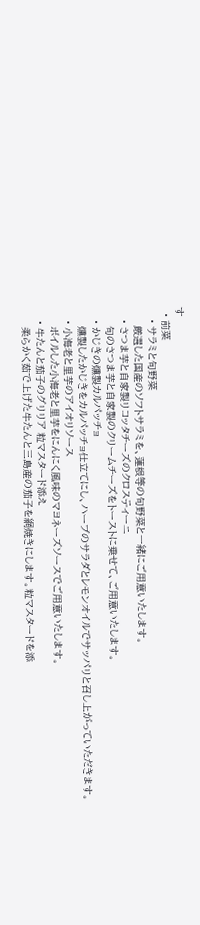す
  • 前菜
    • サラミと旬野菜
      厳選した国産のソフトサラミを、蓮根等の旬野菜と一緒にご用意いたします。
    • さつま芋と自家製リコッタチーズのクロスティーニ
      旬のさつま芋と自家製のクリームチーズをトーストに乗せて、ご用意いたします。
    • かじきの燻製カルパッチョ
      燻製したかじきをカルパッチョ仕立てにし、ハーブのサラダとレモンオイルでサッパリと召し上がっていただきます。
    • 小海老と里芋のアイオリソース
      ボイルした小海老と里芋をにんにく風味のマヨネーズソースでご用意いたします。
    • 牛たんと茄子のグリリア 粒マスタード添え
      柔らかく茹で上げた牛たんと三島産の茄子を網焼きにします。粒マスタードを添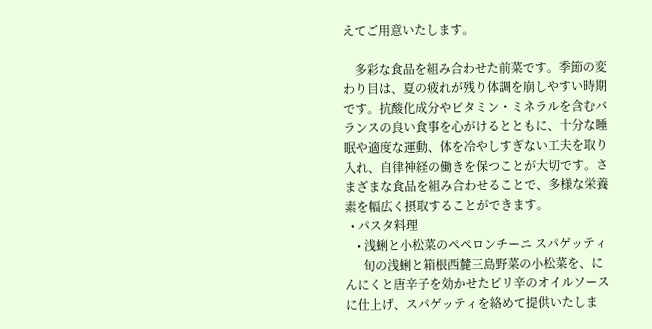えてご用意いたします。

    多彩な食品を組み合わせた前菜です。季節の変わり目は、夏の疲れが残り体調を崩しやすい時期です。抗酸化成分やビタミン・ミネラルを含むバランスの良い食事を心がけるとともに、十分な睡眠や適度な運動、体を冷やしすぎない工夫を取り入れ、自律神経の働きを保つことが大切です。さまざまな食品を組み合わせることで、多様な栄養素を幅広く摂取することができます。
  • パスタ料理
    • 浅蜊と小松菜のペペロンチーニ スパゲッティ
      旬の浅蜊と箱根西麓三島野菜の小松菜を、にんにくと唐辛子を効かせたピリ辛のオイルソースに仕上げ、スパゲッティを絡めて提供いたしま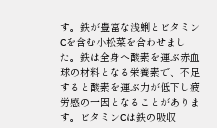す。鉄が豊富な浅蜊とビタミンCを含む小松菜を合わせました。鉄は全身へ酸素を運ぶ赤血球の材料となる栄養素で、不足すると酸素を運ぶ力が低下し疲労感の一因となることがあります。ビタミンCは鉄の吸収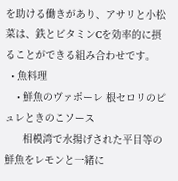を助ける働きがあり、アサリと小松菜は、鉄とビタミンCを効率的に摂ることができる組み合わせです。
  • 魚料理
    • 鮮魚のヴァポーレ 根セロリのピュレときのこソース
      相模湾で水揚げされた平目等の鮮魚をレモンと一緒に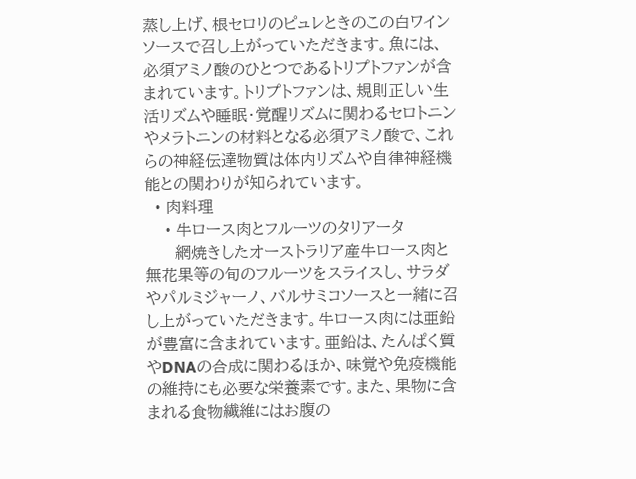蒸し上げ、根セロリのピュレときのこの白ワインソースで召し上がっていただきます。魚には、必須アミノ酸のひとつであるトリプトファンが含まれています。トリプトファンは、規則正しい生活リズムや睡眠・覚醒リズムに関わるセロトニンやメラトニンの材料となる必須アミノ酸で、これらの神経伝達物質は体内リズムや自律神経機能との関わりが知られています。
  • 肉料理
    • 牛ロース肉とフルーツのタリアータ
      網焼きしたオーストラリア産牛ロース肉と無花果等の旬のフルーツをスライスし、サラダやパルミジャーノ、バルサミコソースと一緒に召し上がっていただきます。牛ロース肉には亜鉛が豊富に含まれています。亜鉛は、たんぱく質やDNAの合成に関わるほか、味覚や免疫機能の維持にも必要な栄養素です。また、果物に含まれる食物繊維にはお腹の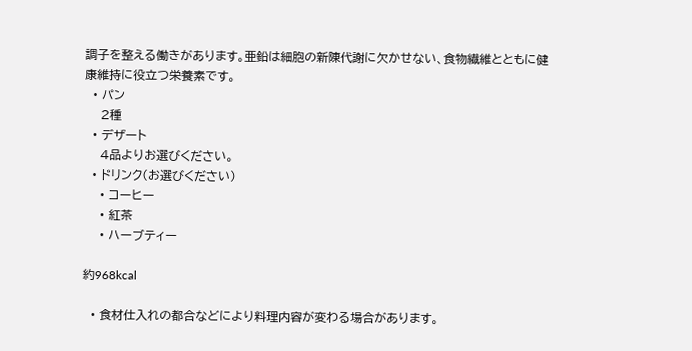調子を整える働きがあります。亜鉛は細胞の新陳代謝に欠かせない、食物繊維とともに健康維持に役立つ栄養素です。
  • パン
    2種
  • デザート
    4品よりお選びください。
  • ドリンク(お選びください)
    • コーヒー
    • 紅茶
    • ハーブティー

約968kcal

  • 食材仕入れの都合などにより料理内容が変わる場合があります。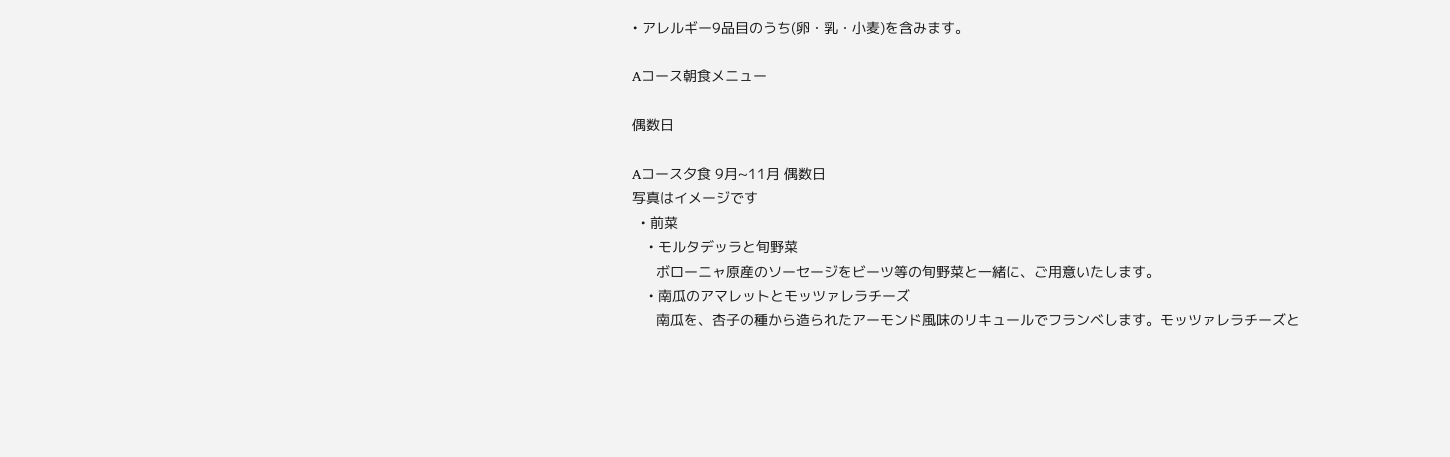• アレルギー9品目のうち(卵・乳・小麦)を含みます。

Aコース朝食メニュー

偶数日

Aコース夕食 9月~11月 偶数日
写真はイメージです
  • 前菜
    • モルタデッラと旬野菜
      ボローニャ原産のソーセージをビーツ等の旬野菜と一緒に、ご用意いたします。
    • 南瓜のアマレットとモッツァレラチーズ
      南瓜を、杏子の種から造られたアーモンド風味のリキュールでフランベします。モッツァレラチーズと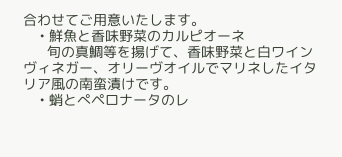合わせてご用意いたします。
    • 鮮魚と香味野菜のカルピオーネ
      旬の真鯛等を揚げて、香味野菜と白ワインヴィネガー、オリーヴオイルでマリネしたイタリア風の南蛮漬けです。
    • 蛸とぺペロナータのレ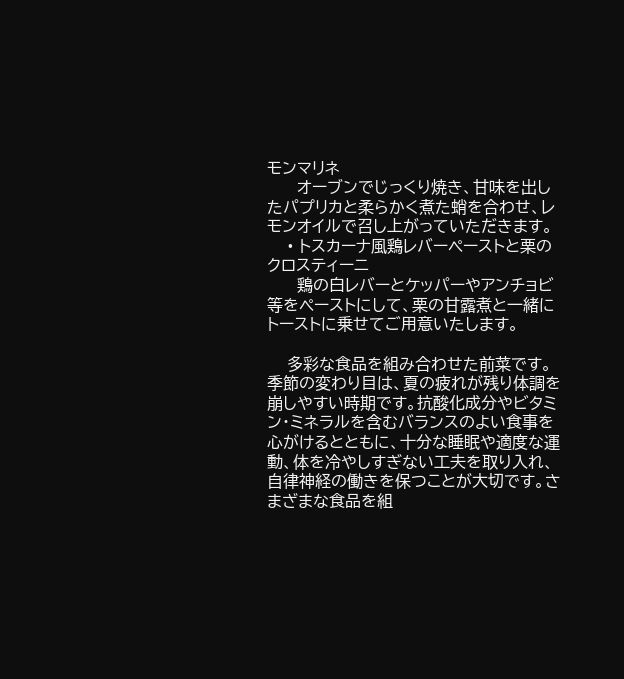モンマリネ
      オーブンでじっくり焼き、甘味を出したパプリカと柔らかく煮た蛸を合わせ、レモンオイルで召し上がっていただきます。
    • トスカーナ風鶏レバーペーストと栗のクロスティーニ
      鶏の白レバーとケッパーやアンチョビ等をペーストにして、栗の甘露煮と一緒にトーストに乗せてご用意いたします。

    多彩な食品を組み合わせた前菜です。季節の変わり目は、夏の疲れが残り体調を崩しやすい時期です。抗酸化成分やビタミン・ミネラルを含むバランスのよい食事を心がけるとともに、十分な睡眠や適度な運動、体を冷やしすぎない工夫を取り入れ、自律神経の働きを保つことが大切です。さまざまな食品を組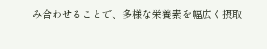み合わせることで、多様な栄養素を幅広く摂取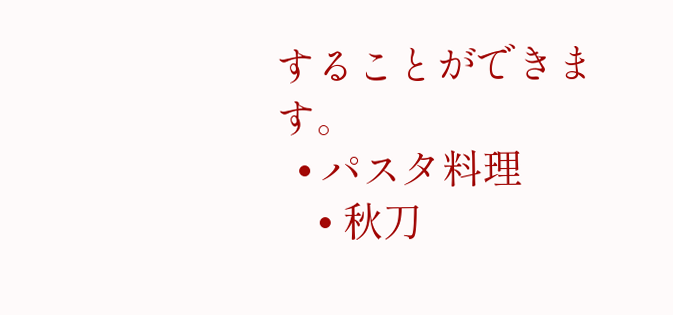することができます。
  • パスタ料理
    • 秋刀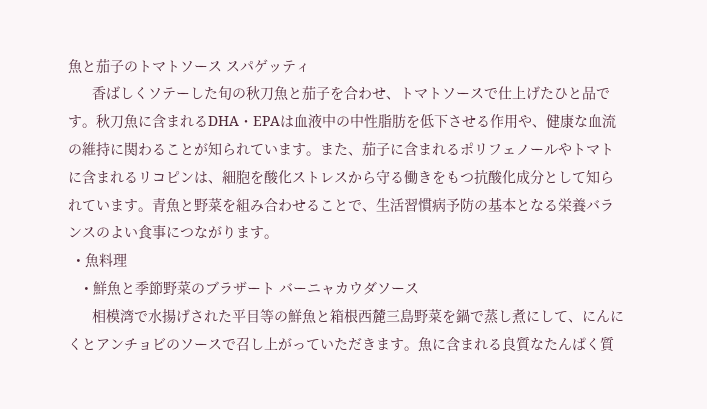魚と茄子のトマトソース スパゲッティ
      香ばしくソテーした旬の秋刀魚と茄子を合わせ、トマトソースで仕上げたひと品です。秋刀魚に含まれるDHA・EPAは血液中の中性脂肪を低下させる作用や、健康な血流の維持に関わることが知られています。また、茄子に含まれるポリフェノールやトマトに含まれるリコピンは、細胞を酸化ストレスから守る働きをもつ抗酸化成分として知られています。青魚と野菜を組み合わせることで、生活習慣病予防の基本となる栄養バランスのよい食事につながります。
  • 魚料理
    • 鮮魚と季節野菜のブラザート バーニャカウダソース
      相模湾で水揚げされた平目等の鮮魚と箱根西麓三島野菜を鍋で蒸し煮にして、にんにくとアンチョビのソースで召し上がっていただきます。魚に含まれる良質なたんぱく質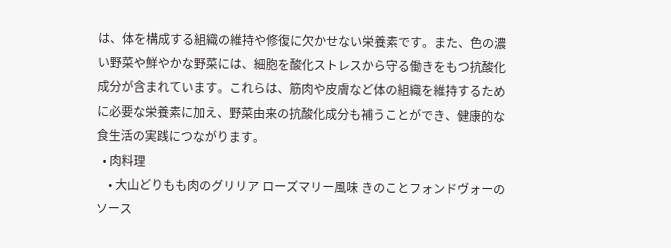は、体を構成する組織の維持や修復に欠かせない栄養素です。また、色の濃い野菜や鮮やかな野菜には、細胞を酸化ストレスから守る働きをもつ抗酸化成分が含まれています。これらは、筋肉や皮膚など体の組織を維持するために必要な栄養素に加え、野菜由来の抗酸化成分も補うことができ、健康的な食生活の実践につながります。
  • 肉料理
    • 大山どりもも肉のグリリア ローズマリー風味 きのことフォンドヴォーのソース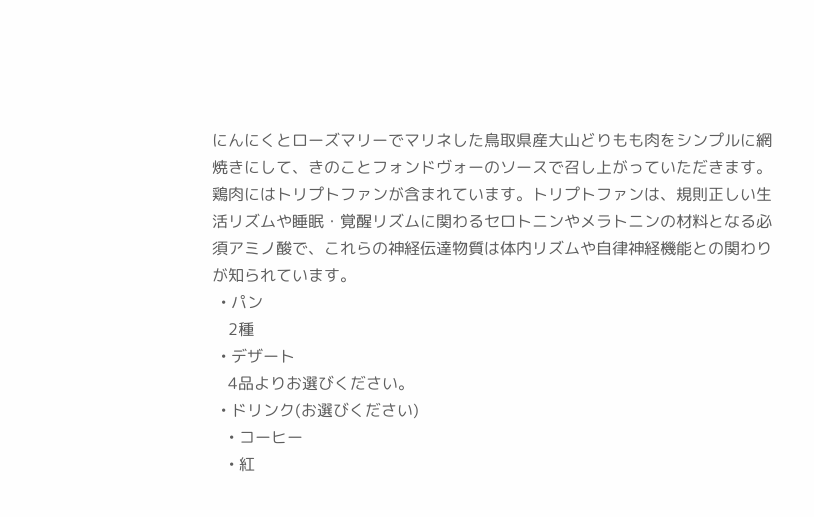にんにくとローズマリーでマリネした鳥取県産大山どりもも肉をシンプルに網焼きにして、きのことフォンドヴォーのソースで召し上がっていただきます。鶏肉にはトリプトファンが含まれています。トリプトファンは、規則正しい生活リズムや睡眠・覚醒リズムに関わるセロトニンやメラトニンの材料となる必須アミノ酸で、これらの神経伝達物質は体内リズムや自律神経機能との関わりが知られています。
  • パン
    2種
  • デザート
    4品よりお選びください。
  • ドリンク(お選びください)
    • コーヒー
    • 紅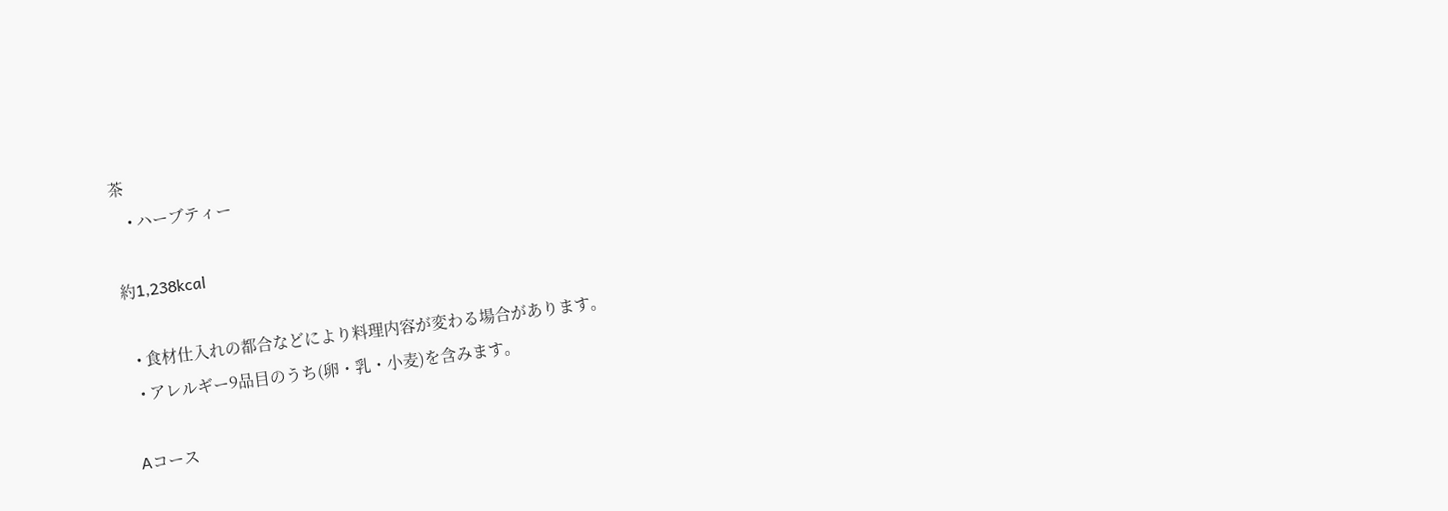茶
    • ハーブティー

約1,238kcal

  • 食材仕入れの都合などにより料理内容が変わる場合があります。
  • アレルギー9品目のうち(卵・乳・小麦)を含みます。

Aコース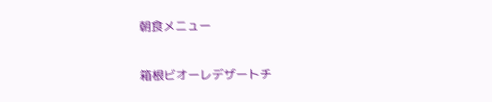朝食メニュー

箱根ビオーレデザートチ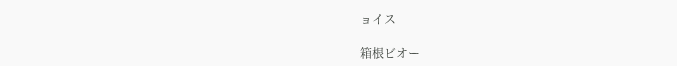ョイス

箱根ビオー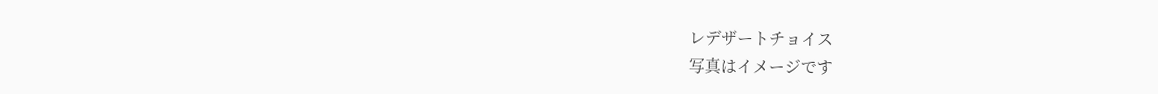レデザートチョイス
写真はイメージです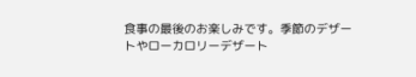食事の最後のお楽しみです。季節のデザートやローカロリーデザート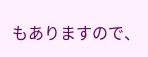もありますので、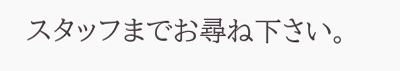スタッフまでお尋ね下さい。